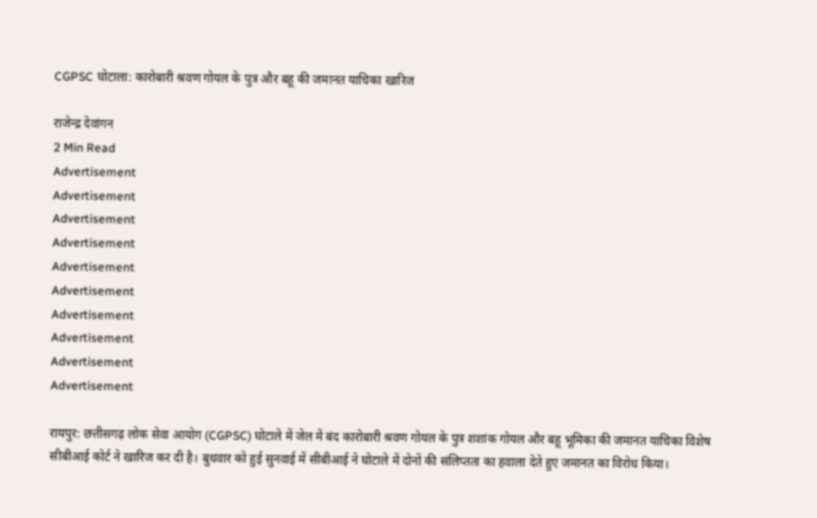CGPSC घोटाला: कारोबारी श्रवण गोयल के पुत्र और बहू की जमानत याचिका खारिज

राजेन्द्र देवांगन
2 Min Read
Advertisement
Advertisement
Advertisement
Advertisement
Advertisement
Advertisement
Advertisement
Advertisement
Advertisement
Advertisement

रायपुर: छत्तीसगढ़ लोक सेवा आयोग (CGPSC) घोटाले में जेल में बंद कारोबारी श्रवण गोयल के पुत्र शशांक गोयल और बहू भूमिका की जमानत याचिका विशेष सीबीआई कोर्ट ने खारिज कर दी है। बुधवार को हुई सुनवाई में सीबीआई ने घोटाले में दोनों की संलिप्तता का हवाला देते हुए जमानत का विरोध किया।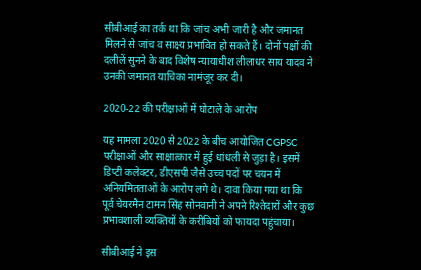सीबीआई का तर्क था कि जांच अभी जारी है और जमानत मिलने से जांच व साक्ष्य प्रभावित हो सकते हैं। दोनों पक्षों की दलीलें सुनने के बाद विशेष न्यायाधीश लीलाधर साय यादव ने उनकी जमानत याचिका नामंजूर कर दी।

2020-22 की परीक्षाओं में घोटाले के आरोप

यह मामला 2020 से 2022 के बीच आयोजित CGPSC परीक्षाओं और साक्षात्कार में हुई धांधली से जुड़ा है। इसमें डिप्टी कलेक्टर, डीएसपी जैसे उच्च पदों पर चयन में अनियमितताओं के आरोप लगे थे। दावा किया गया था कि पूर्व चेयरमैन टामन सिंह सोनवानी ने अपने रिश्तेदारों और कुछ प्रभावशाली व्यक्तियों के करीबियों को फायदा पहुंचाया।

सीबीआई ने इस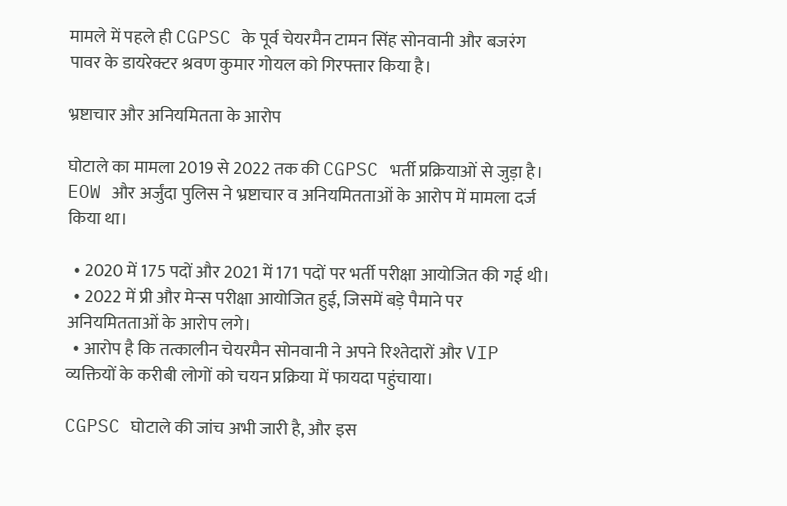मामले में पहले ही CGPSC के पूर्व चेयरमैन टामन सिंह सोनवानी और बजरंग पावर के डायरेक्टर श्रवण कुमार गोयल को गिरफ्तार किया है।

भ्रष्टाचार और अनियमितता के आरोप

घोटाले का मामला 2019 से 2022 तक की CGPSC भर्ती प्रक्रियाओं से जुड़ा है। EOW और अर्जुंदा पुलिस ने भ्रष्टाचार व अनियमितताओं के आरोप में मामला दर्ज किया था।

  • 2020 में 175 पदों और 2021 में 171 पदों पर भर्ती परीक्षा आयोजित की गई थी।
  • 2022 में प्री और मेन्स परीक्षा आयोजित हुई, जिसमें बड़े पैमाने पर अनियमितताओं के आरोप लगे।
  • आरोप है कि तत्कालीन चेयरमैन सोनवानी ने अपने रिश्तेदारों और VIP व्यक्तियों के करीबी लोगों को चयन प्रक्रिया में फायदा पहुंचाया।

CGPSC घोटाले की जांच अभी जारी है, और इस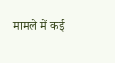मामले में कई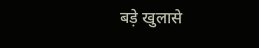बड़े खुलासे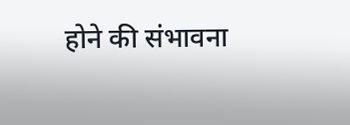होने की संभावना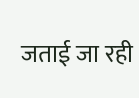जताई जा रही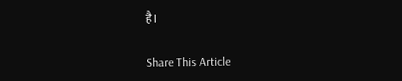है।

Share This Article